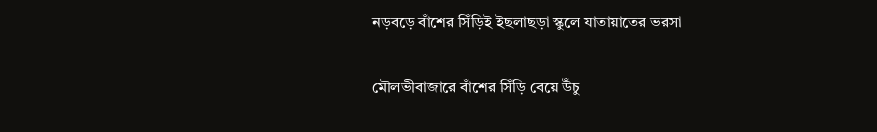নড়বড়ে বাঁশের সিঁড়িই ইছলাছড়া স্কুলে যাতায়াতের ভরসা

মৌলভীবাজারে বাঁশের সিঁড়ি বেয়ে উঁচু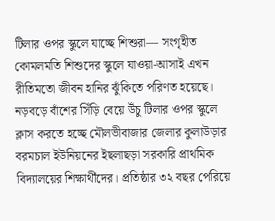টিলার ওপর স্কুলে যাচ্ছে শিশুরা— সংগৃহীত
কোমলমতি শিশুদের স্কুলে যাওয়া-আসাই এখন রীতিমতো জীবন হানির ঝুঁকিতে পরিণত হয়েছে। নড়বড়ে বাঁশের সিঁড়ি বেয়ে উঁচু টিলার ওপর স্কুলে ক্লাস করতে হচ্ছে মৌলভীবাজার জেলার কুলাউড়ার বরমচাল ইউনিয়নের ইছলাছড়া সরকারি প্রাথমিক বিদ্যালয়ের শিক্ষার্থীদের। প্রতিষ্ঠার ৩২ বছর পেরিয়ে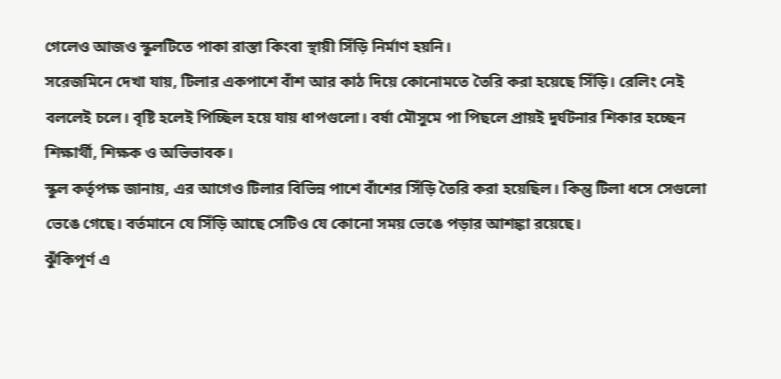গেলেও আজও স্কুলটিতে পাকা রাস্তা কিংবা স্থায়ী সিঁড়ি নির্মাণ হয়নি।
সরেজমিনে দেখা যায়, টিলার একপাশে বাঁশ আর কাঠ দিয়ে কোনোমতে তৈরি করা হয়েছে সিঁড়ি। রেলিং নেই বললেই চলে। বৃষ্টি হলেই পিচ্ছিল হয়ে যায় ধাপগুলো। বর্ষা মৌসুমে পা পিছলে প্রায়ই দুর্ঘটনার শিকার হচ্ছেন শিক্ষার্থী, শিক্ষক ও অভিভাবক।
স্কুল কর্তৃপক্ষ জানায়, এর আগেও টিলার বিভিন্ন পাশে বাঁশের সিঁড়ি তৈরি করা হয়েছিল। কিন্তু টিলা ধসে সেগুলো ভেঙে গেছে। বর্তমানে যে সিঁড়ি আছে সেটিও যে কোনো সময় ভেঙে পড়ার আশঙ্কা রয়েছে।
ঝুঁকিপূর্ণ এ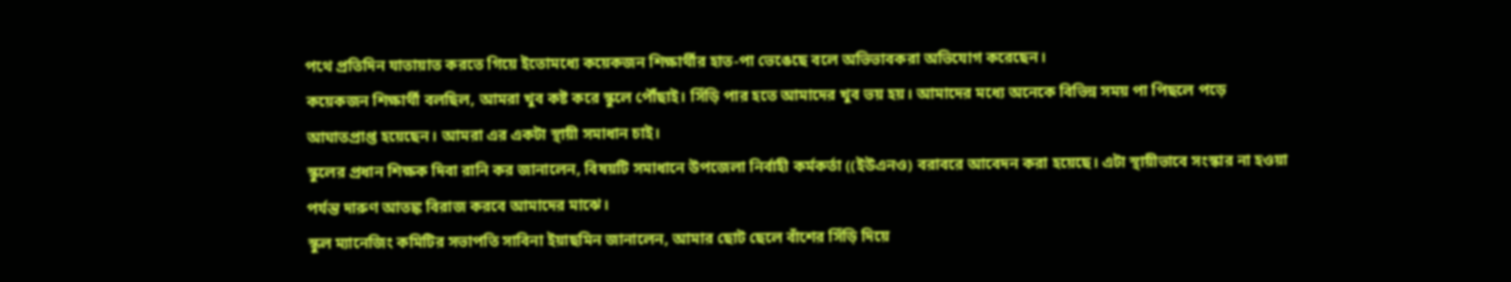পথে প্রতিদিন যাতায়াত করতে গিয়ে ইতোমধ্যে কয়েকজন শিক্ষার্থীর হাত-পা ভেঙেছে বলে অভিভাবকরা অভিযোগ করেছেন।
কয়েকজন শিক্ষার্থী বলছিল, আমরা খুব কষ্ট করে স্কুলে পৌঁছাই। সিঁড়ি পার হতে আমাদের খুব ভয় হয়। আমাদের মধ্যে অনেকে বিভিন্ন সময় পা পিছলে পড়ে আঘাতপ্রাপ্ত হয়েছেন। আমরা এর একটা স্থায়ী সমাধান চাই।
স্কুলের প্রধান শিক্ষক দিবা রানি কর জানালেন, বিষয়টি সমাধানে উপজেলা নির্বাহী কর্মকর্তা ((ইউএনও) বরাবরে আবেদন করা হয়েছে। এটা স্থায়ীভাবে সংস্কার না হওয়া পর্যন্ত দারুণ আতঙ্ক বিরাজ করবে আমাদের মাঝে।
স্কুল ম্যানেজিং কমিটির সভাপতি সাবিনা ইয়াছমিন জানালেন, আমার ছোট ছেলে বাঁশের সিঁড়ি দিয়ে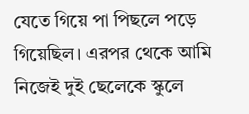যেতে গিয়ে পা পিছলে পড়ে গিয়েছিল। এরপর থেকে আমি নিজেই দুই ছেলেকে স্কুলে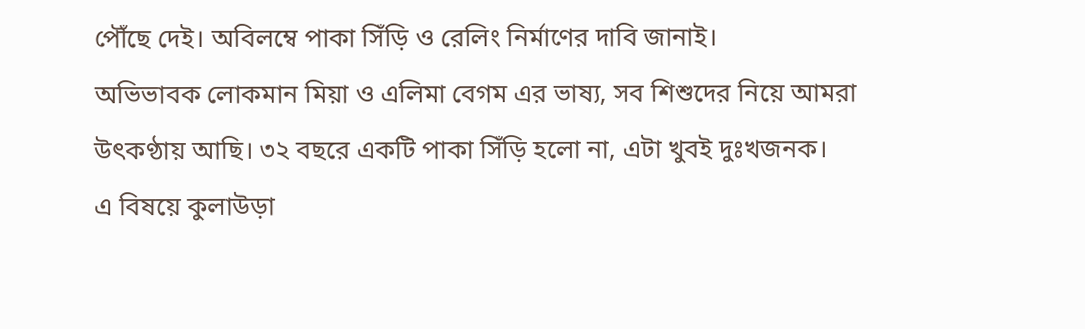পৌঁছে দেই। অবিলম্বে পাকা সিঁড়ি ও রেলিং নির্মাণের দাবি জানাই।
অভিভাবক লোকমান মিয়া ও এলিমা বেগম এর ভাষ্য, সব শিশুদের নিয়ে আমরা উৎকণ্ঠায় আছি। ৩২ বছরে একটি পাকা সিঁড়ি হলো না, এটা খুবই দুঃখজনক।
এ বিষয়ে কুলাউড়া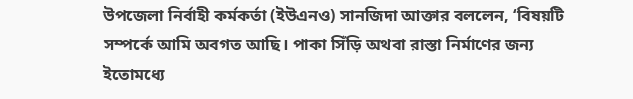উপজেলা নির্বাহী কর্মকর্তা (ইউএনও) সানজিদা আক্তার বললেন, ‘বিষয়টি সম্পর্কে আমি অবগত আছি। পাকা সিঁড়ি অথবা রাস্তা নির্মাণের জন্য ইতোমধ্যে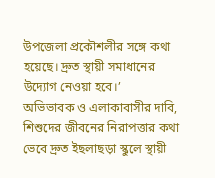উপজেলা প্রকৌশলীর সঙ্গে কথা হয়েছে। দ্রুত স্থায়ী সমাধানের উদ্যোগ নেওয়া হবে।’
অভিভাবক ও এলাকাবাসীর দাবি, শিশুদের জীবনের নিরাপত্তার কথা ভেবে দ্রুত ইছলাছড়া স্কুলে স্থায়ী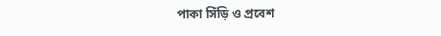পাকা সিঁড়ি ও প্রবেশ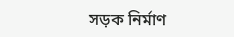সড়ক নির্মাণ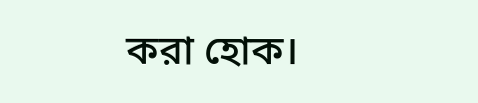করা হোক।